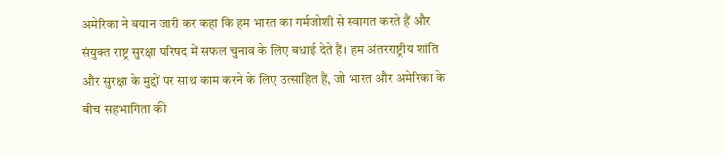अमेरिका ने बयान जारी कर कहा कि हम भारत का गर्मजोशी से स्वागत करते हैं और संयुक्त राष्ट्र सुरक्षा परिषद में सफल चुनाव के लिए बधाई देते हैं। हम अंतरराष्ट्रीय शांति और सुरक्षा के मुद्दों पर साथ काम करने के लिए उत्साहित हैं, जो भारत और अमेरिका के बीच सहभागिता की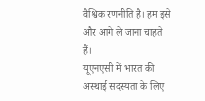वैश्विक रणनीति है। हम इसे और आगे ले जाना चाहते हैं।
यूएनएसी में भारत की अस्थाई सदस्यता के लिए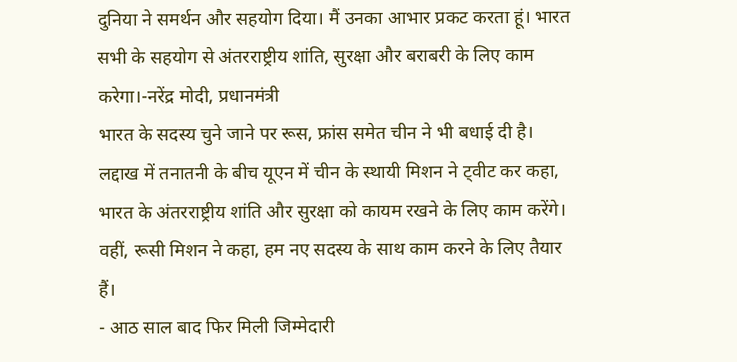दुनिया ने समर्थन और सहयोग दिया। मैं उनका आभार प्रकट करता हूं। भारत सभी के सहयोग से अंतरराष्ट्रीय शांति, सुरक्षा और बराबरी के लिए काम करेगा।-नरेंद्र मोदी, प्रधानमंत्री
भारत के सदस्य चुने जाने पर रूस, फ्रांस समेत चीन ने भी बधाई दी है। लद्दाख में तनातनी के बीच यूएन में चीन के स्थायी मिशन ने ट्वीट कर कहा, भारत के अंतरराष्ट्रीय शांति और सुरक्षा को कायम रखने के लिए काम करेंगे। वहीं, रूसी मिशन ने कहा, हम नए सदस्य के साथ काम करने के लिए तैयार हैं।
- आठ साल बाद फिर मिली जिम्मेदारी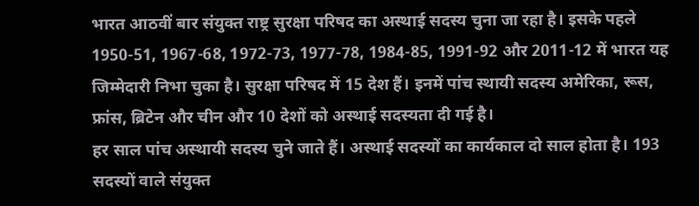भारत आठवीं बार संयुक्त राष्ट्र सुरक्षा परिषद का अस्थाई सदस्य चुना जा रहा है। इसके पहले 1950-51, 1967-68, 1972-73, 1977-78, 1984-85, 1991-92 और 2011-12 में भारत यह जिम्मेदारी निभा चुका है। सुरक्षा परिषद में 15 देश हैं। इनमें पांच स्थायी सदस्य अमेरिका, रूस, फ्रांस, ब्रिटेन और चीन और 10 देशों को अस्थाई सदस्यता दी गई है।
हर साल पांच अस्थायी सदस्य चुने जाते हैं। अस्थाई सदस्यों का कार्यकाल दो साल होता है। 193 सदस्यों वाले संयुक्त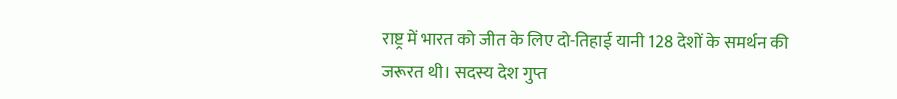राष्ट्र में भारत को जीत के लिए दो-तिहाई यानी 128 देशों के समर्थन की जरूरत थी। सदस्य देश गुप्त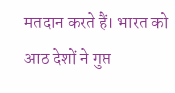मतदान करते हैं। भारत को आठ देशों ने गुप्त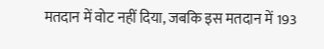मतदान में वोट नहीं दिया, जबकि इस मतदान में 193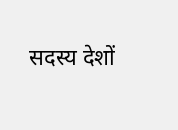सदस्य देशों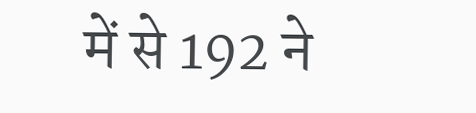में से 192 ने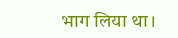भाग लिया था।